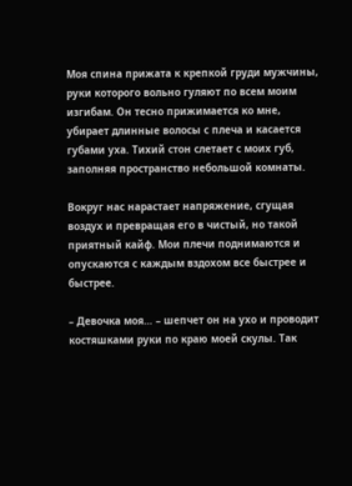Моя спина прижата к крепкой груди мужчины, руки которого вольно гуляют по всем моим изгибам. Он тесно прижимается ко мне, убирает длинные волосы с плеча и касается губами уха. Тихий стон слетает с моих губ, заполняя пространство небольшой комнаты.

Вокруг нас нарастает напряжение, сгущая воздух и превращая его в чистый, но такой приятный кайф. Мои плечи поднимаются и опускаются с каждым вздохом все быстрее и быстрее.

– Девочка моя… – шепчет он на ухо и проводит костяшками руки по краю моей скулы. Так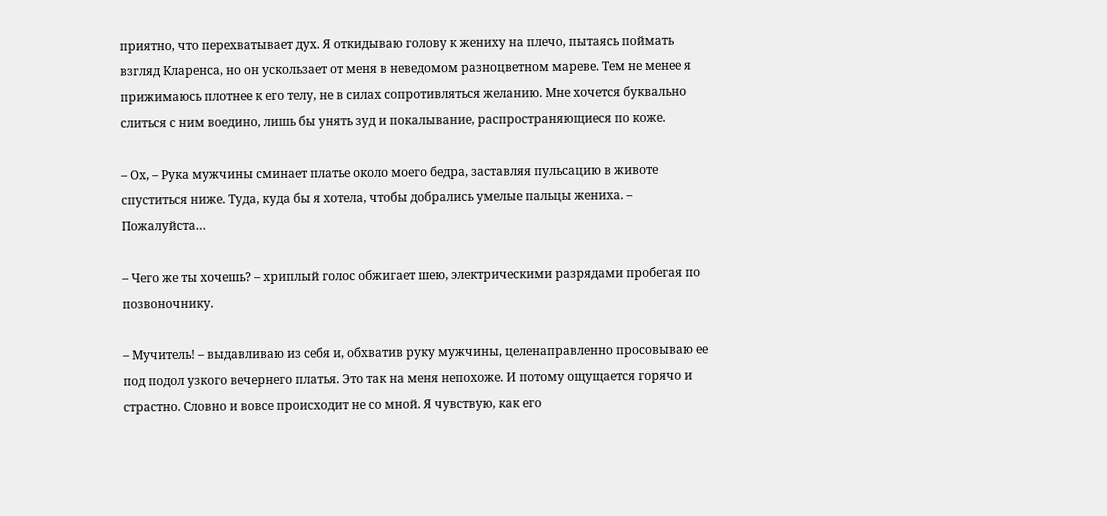приятно, что перехватывает дух. Я откидываю голову к жениху на плечо, пытаясь поймать взгляд Кларенса, но он ускользает от меня в неведомом разноцветном мареве. Тем не менее я прижимаюсь плотнее к его телу, не в силах сопротивляться желанию. Мне хочется буквально слиться с ним воедино, лишь бы унять зуд и покалывание, распространяющиеся по коже.

– Ох, – Рука мужчины сминает платье около моего бедра, заставляя пульсацию в животе спуститься ниже. Туда, куда бы я хотела, чтобы добрались умелые пальцы жениха. – Пожалуйста…

– Чего же ты хочешь? – хриплый голос обжигает шею, электрическими разрядами пробегая по позвоночнику.

– Мучитель! – выдавливаю из себя и, обхватив руку мужчины, целенаправленно просовываю ее под подол узкого вечернего платья. Это так на меня непохоже. И потому ощущается горячо и страстно. Словно и вовсе происходит не со мной. Я чувствую, как его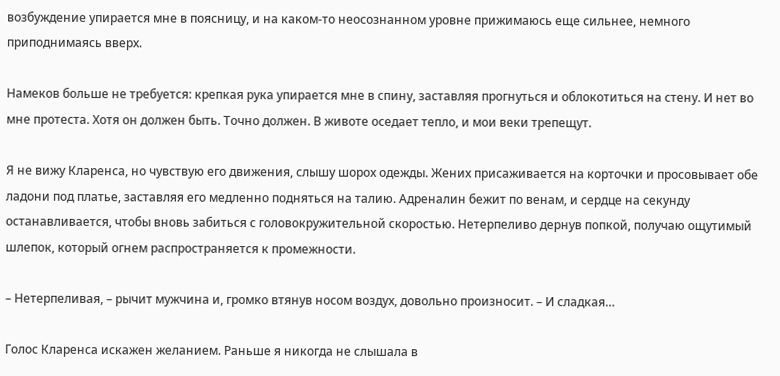возбуждение упирается мне в поясницу, и на каком-то неосознанном уровне прижимаюсь еще сильнее, немного приподнимаясь вверх.

Намеков больше не требуется: крепкая рука упирается мне в спину, заставляя прогнуться и облокотиться на стену. И нет во мне протеста. Хотя он должен быть. Точно должен. В животе оседает тепло, и мои веки трепещут.

Я не вижу Кларенса, но чувствую его движения, слышу шорох одежды. Жених присаживается на корточки и просовывает обе ладони под платье, заставляя его медленно подняться на талию. Адреналин бежит по венам, и сердце на секунду останавливается, чтобы вновь забиться с головокружительной скоростью. Нетерпеливо дернув попкой, получаю ощутимый шлепок, который огнем распространяется к промежности.

– Нетерпеливая, – рычит мужчина и, громко втянув носом воздух, довольно произносит. – И сладкая…

Голос Кларенса искажен желанием. Раньше я никогда не слышала в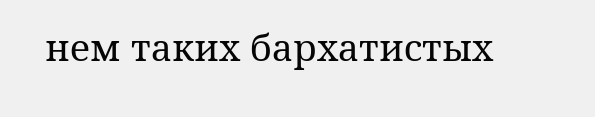нем таких бархатистых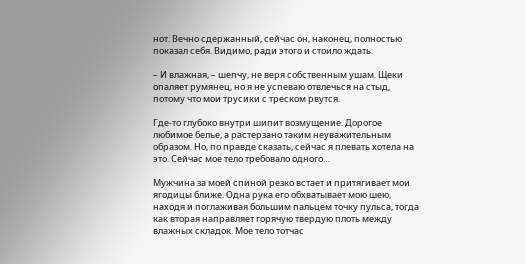нот. Вечно сдержанный, сейчас он, наконец, полностью показал себя. Видимо, ради этого и стоило ждать.

– И влажная, – шепчу, не веря собственным ушам. Щеки опаляет румянец, но я не успеваю отвлечься на стыд, потому что мои трусики с треском рвутся.

Где-то глубоко внутри шипит возмущение. Дорогое любимое белье, а растерзано таким неуважительным образом. Но, по правде сказать, сейчас я плевать хотела на это. Сейчас мое тело требовало одного…

Мужчина за моей спиной резко встает и притягивает мои ягодицы ближе. Одна рука его обхватывает мою шею, находя и поглаживая большим пальцем точку пульса, тогда как вторая направляет горячую твердую плоть между влажных складок. Мое тело тотчас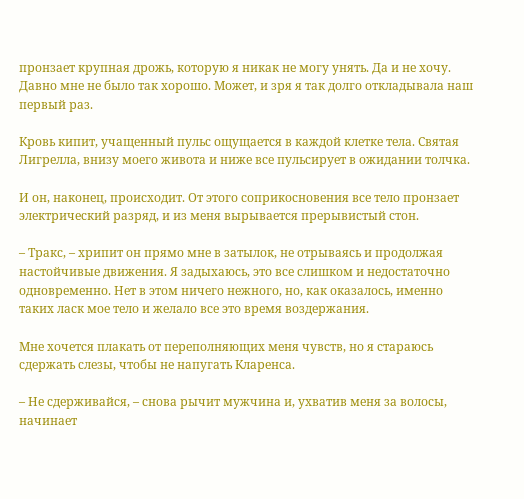пронзает крупная дрожь, которую я никак не могу унять. Да и не хочу. Давно мне не было так хорошо. Может, и зря я так долго откладывала наш первый раз.

Кровь кипит, учащенный пульс ощущается в каждой клетке тела. Святая Лигрелла, внизу моего живота и ниже все пульсирует в ожидании толчка.

И он, наконец, происходит. От этого соприкосновения все тело пронзает электрический разряд, и из меня вырывается прерывистый стон.

– Тракс, – хрипит он прямо мне в затылок, не отрываясь и продолжая настойчивые движения. Я задыхаюсь, это все слишком и недостаточно одновременно. Нет в этом ничего нежного, но, как оказалось, именно таких ласк мое тело и желало все это время воздержания.

Мне хочется плакать от переполняющих меня чувств, но я стараюсь сдержать слезы, чтобы не напугать Кларенса.

– Не сдерживайся, – снова рычит мужчина и, ухватив меня за волосы, начинает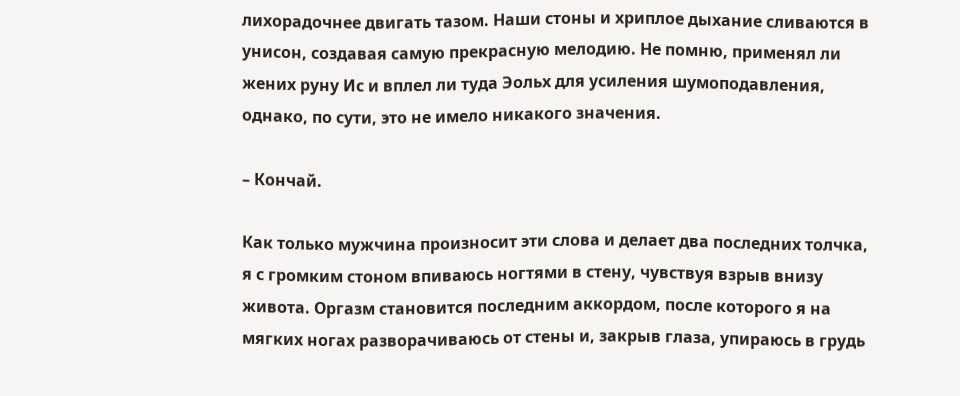лихорадочнее двигать тазом. Наши стоны и хриплое дыхание сливаются в унисон, создавая самую прекрасную мелодию. Не помню, применял ли жених руну Ис и вплел ли туда Эольх для усиления шумоподавления, однако, по сути, это не имело никакого значения.

– Кончай.

Как только мужчина произносит эти слова и делает два последних толчка, я с громким стоном впиваюсь ногтями в стену, чувствуя взрыв внизу живота. Оргазм становится последним аккордом, после которого я на мягких ногах разворачиваюсь от стены и, закрыв глаза, упираюсь в грудь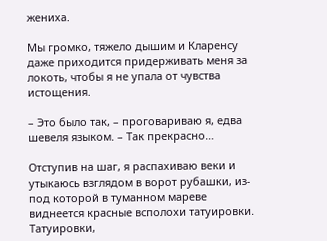жениха.

Мы громко, тяжело дышим и Кларенсу даже приходится придерживать меня за локоть, чтобы я не упала от чувства истощения.

– Это было так, – проговариваю я, едва шевеля языком. – Так прекрасно…

Отступив на шаг, я распахиваю веки и утыкаюсь взглядом в ворот рубашки, из-под которой в туманном мареве виднеется красные всполохи татуировки. Татуировки,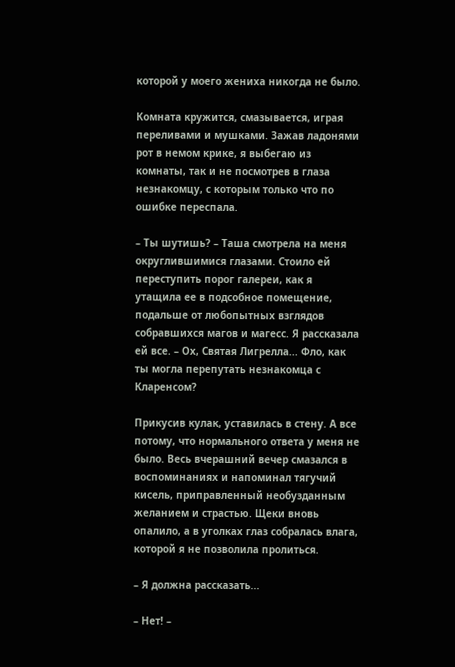которой у моего жениха никогда не было.

Комната кружится, смазывается, играя переливами и мушками. Зажав ладонями рот в немом крике, я выбегаю из комнаты, так и не посмотрев в глаза незнакомцу, с которым только что по ошибке переспала.

– Ты шутишь? – Таша смотрела на меня округлившимися глазами. Стоило ей переступить порог галереи, как я утащила ее в подсобное помещение, подальше от любопытных взглядов собравшихся магов и магесс. Я рассказала ей все. – Ох, Святая Лигрелла... Фло, как ты могла перепутать незнакомца с Кларенсом?

Прикусив кулак, уставилась в стену. А все потому, что нормального ответа у меня не было. Весь вчерашний вечер смазался в воспоминаниях и напоминал тягучий кисель, приправленный необузданным желанием и страстью. Щеки вновь опалило, а в уголках глаз собралась влага, которой я не позволила пролиться.

– Я должна рассказать...

– Нет! –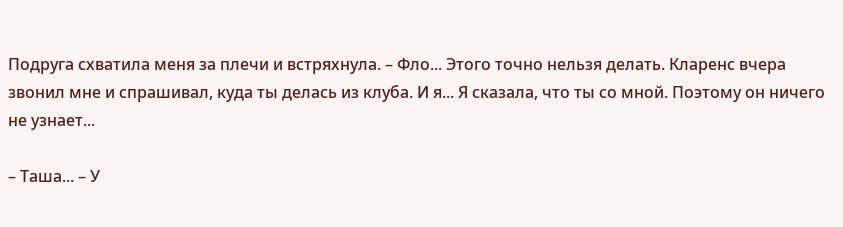Подруга схватила меня за плечи и встряхнула. – Фло... Этого точно нельзя делать. Кларенс вчера звонил мне и спрашивал, куда ты делась из клуба. И я... Я сказала, что ты со мной. Поэтому он ничего не узнает...

– Таша... – У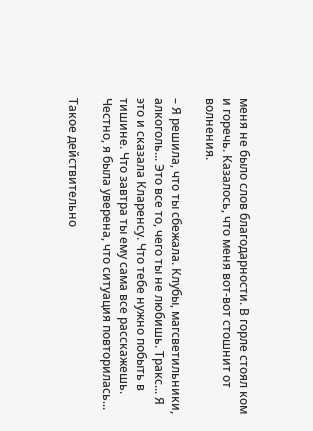меня не было слов благодарности. В горле стоял ком и горечь. Казалось, что меня вот-вот стошнит от волнения.

– Я решила, что ты сбежала. Клубы, магсветильники, алкоголь... Это все то, чего ты не любишь. Тракс... Я это и сказала Кларенсу. Что тебе нужно побыть в тишине. Что завтра ты ему сама все расскажешь. Честно, я была уверена, что ситуация повторилась...

Такое действительно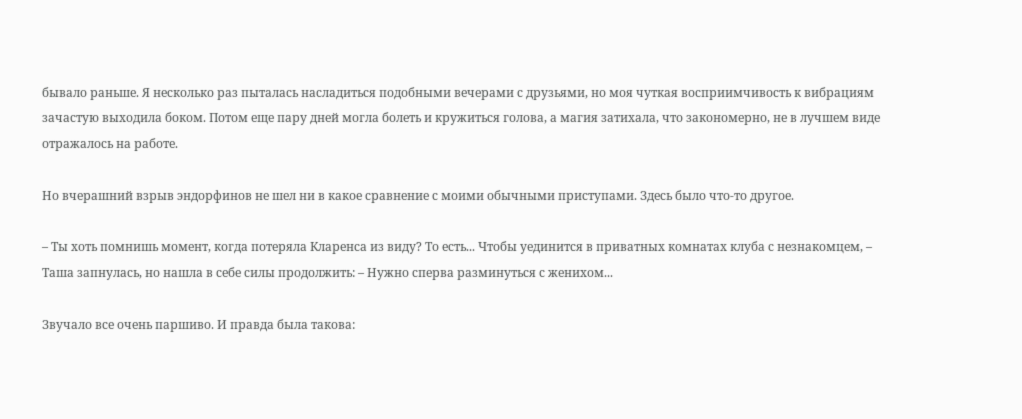бывало раньше. Я несколько раз пыталась насладиться подобными вечерами с друзьями, но моя чуткая восприимчивость к вибрациям зачастую выходила боком. Потом еще пару дней могла болеть и кружиться голова, а магия затихала, что закономерно, не в лучшем виде отражалось на работе.

Но вчерашний взрыв эндорфинов не шел ни в какое сравнение с моими обычными приступами. Здесь было что-то другое.

– Ты хоть помнишь момент, когда потеряла Кларенса из виду? То есть... Чтобы уединится в приватных комнатах клуба с незнакомцем, – Таша запнулась, но нашла в себе силы продолжить: – Нужно сперва разминуться с женихом...

Звучало все очень паршиво. И правда была такова: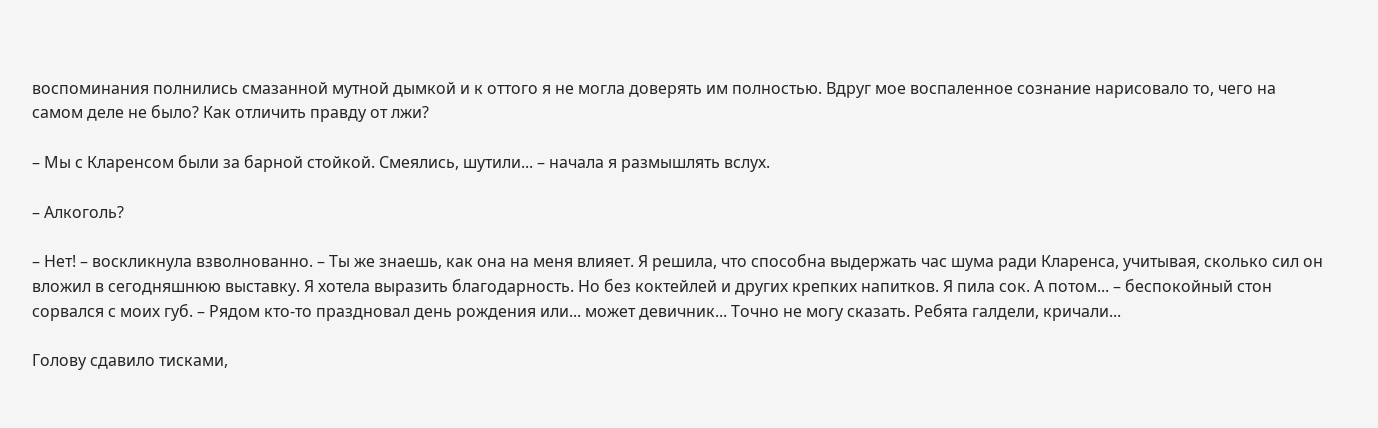воспоминания полнились смазанной мутной дымкой и к оттого я не могла доверять им полностью. Вдруг мое воспаленное сознание нарисовало то, чего на самом деле не было? Как отличить правду от лжи?

– Мы с Кларенсом были за барной стойкой. Смеялись, шутили... – начала я размышлять вслух.

– Алкоголь?

– Нет! – воскликнула взволнованно. – Ты же знаешь, как она на меня влияет. Я решила, что способна выдержать час шума ради Кларенса, учитывая, сколько сил он вложил в сегодняшнюю выставку. Я хотела выразить благодарность. Но без коктейлей и других крепких напитков. Я пила сок. А потом... – беспокойный стон сорвался с моих губ. – Рядом кто-то праздновал день рождения или... может девичник... Точно не могу сказать. Ребята галдели, кричали...

Голову сдавило тисками,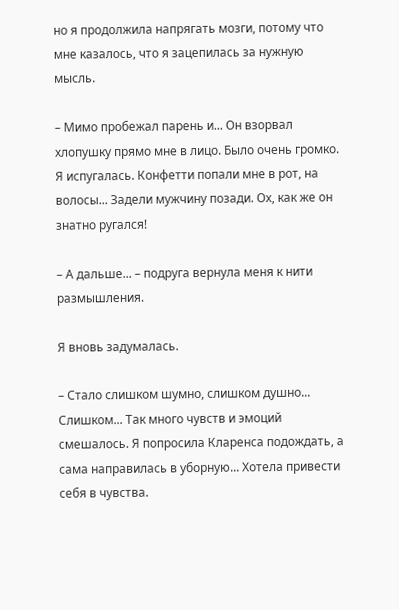но я продолжила напрягать мозги, потому что мне казалось, что я зацепилась за нужную мысль.

– Мимо пробежал парень и... Он взорвал хлопушку прямо мне в лицо. Было очень громко. Я испугалась. Конфетти попали мне в рот, на волосы... Задели мужчину позади. Ох, как же он знатно ругался!

– А дальше... – подруга вернула меня к нити размышления.

Я вновь задумалась.

– Стало слишком шумно, слишком душно... Слишком... Так много чувств и эмоций смешалось. Я попросила Кларенса подождать, а сама направилась в уборную... Хотела привести себя в чувства.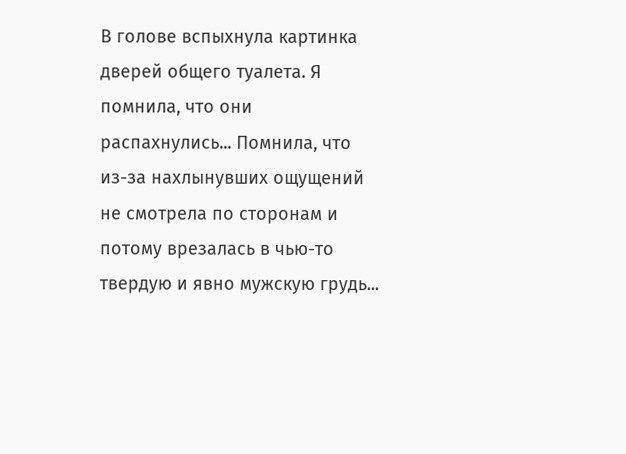В голове вспыхнула картинка дверей общего туалета. Я помнила, что они распахнулись... Помнила, что из-за нахлынувших ощущений не смотрела по сторонам и потому врезалась в чью-то твердую и явно мужскую грудь...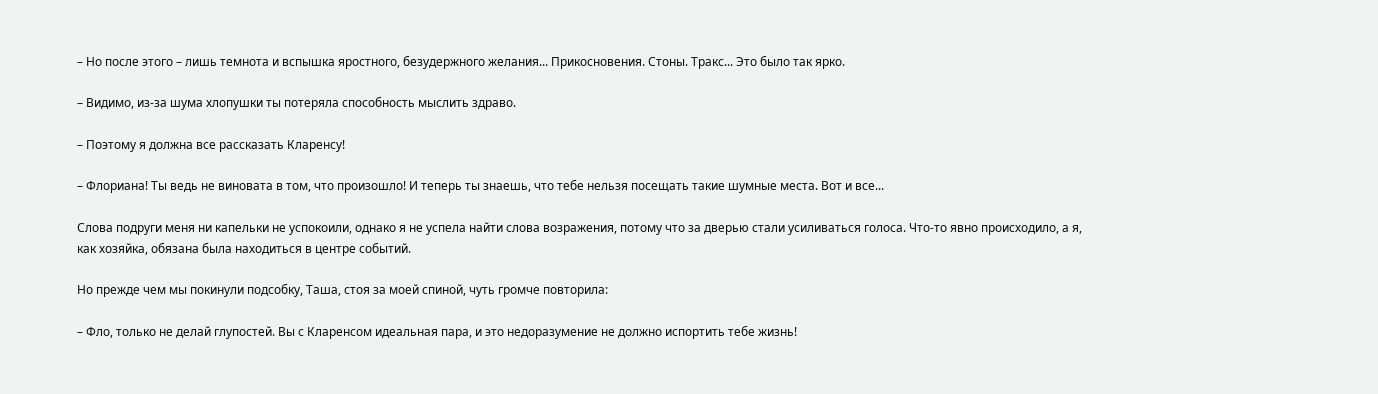– Но после этого – лишь темнота и вспышка яростного, безудержного желания... Прикосновения. Стоны. Тракс... Это было так ярко.

– Видимо, из-за шума хлопушки ты потеряла способность мыслить здраво.

– Поэтому я должна все рассказать Кларенсу!

– Флориана! Ты ведь не виновата в том, что произошло! И теперь ты знаешь, что тебе нельзя посещать такие шумные места. Вот и все...

Слова подруги меня ни капельки не успокоили, однако я не успела найти слова возражения, потому что за дверью стали усиливаться голоса. Что-то явно происходило, а я, как хозяйка, обязана была находиться в центре событий.

Но прежде чем мы покинули подсобку, Таша, стоя за моей спиной, чуть громче повторила:

– Фло, только не делай глупостей. Вы с Кларенсом идеальная пара, и это недоразумение не должно испортить тебе жизнь!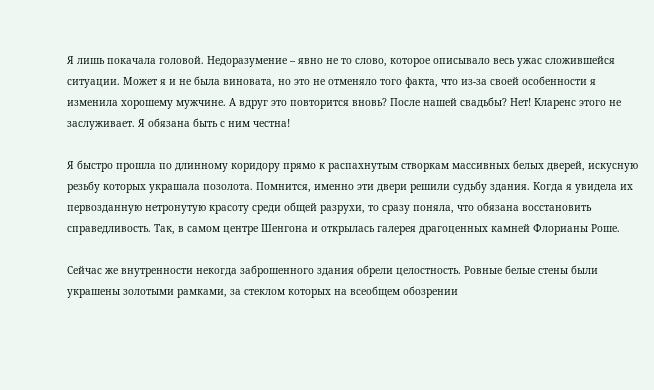Я лишь покачала головой. Недоразумение – явно не то слово, которое описывало весь ужас сложившейся ситуации. Может я и не была виновата, но это не отменяло того факта, что из-за своей особенности я изменила хорошему мужчине. А вдруг это повторится вновь? После нашей свадьбы? Нет! Кларенс этого не заслуживает. Я обязана быть с ним честна!

Я быстро прошла по длинному коридору прямо к распахнутым створкам массивных белых дверей, искусную резьбу которых украшала позолота. Помнится, именно эти двери решили судьбу здания. Когда я увидела их первозданную нетронутую красоту среди общей разрухи, то сразу поняла, что обязана восстановить справедливость. Так, в самом центре Шенгона и открылась галерея драгоценных камней Флорианы Роше.

Сейчас же внутренности некогда заброшенного здания обрели целостность. Ровные белые стены были украшены золотыми рамками, за стеклом которых на всеобщем обозрении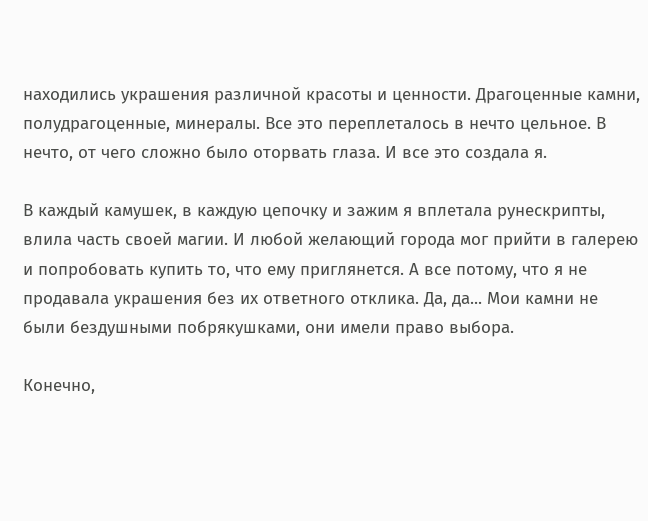находились украшения различной красоты и ценности. Драгоценные камни, полудрагоценные, минералы. Все это переплеталось в нечто цельное. В нечто, от чего сложно было оторвать глаза. И все это создала я.

В каждый камушек, в каждую цепочку и зажим я вплетала рунескрипты, влила часть своей магии. И любой желающий города мог прийти в галерею и попробовать купить то, что ему приглянется. А все потому, что я не продавала украшения без их ответного отклика. Да, да... Мои камни не были бездушными побрякушками, они имели право выбора.

Конечно,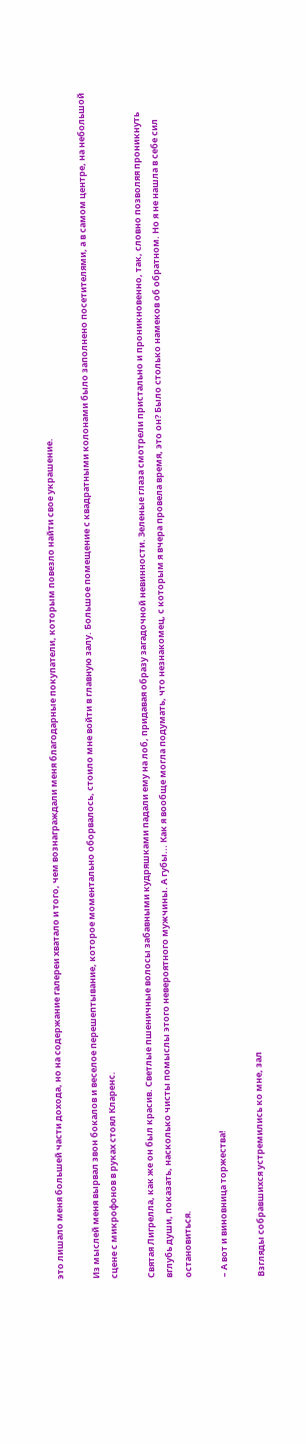это лишало меня большей части дохода, но на содержание галереи хватало и того, чем вознаграждали меня благодарные покупатели, которым повезло найти свое украшение.

Из мыслей меня вырвал звон бокалов и веселое перешептывание, которое моментально оборвалось, стоило мне войти в главную залу. Большое помещение с квадратными колонами было заполнено посетителями, а в самом центре, на небольшой сцене с микрофонов в руках стоял Кларенс.

Святая Лигрелла, как же он был красив. Светлые пшеничные волосы забавными кудряшками падали ему на лоб, придавая образу загадочной невинности. Зеленые глаза смотрели пристально и проникновенно, так, словно позволяя проникнуть вглубь души, показать, насколько чисты помыслы этого невероятного мужчины. А губы... Как я вообще могла подумать, что незнакомец, с которым я вчера провела время, это он? Было столько намеков об обратном. Но я не нашла в себе сил остановиться.

– А вот и виновница торжества!

Взгляды собравшихся устремились ко мне, зал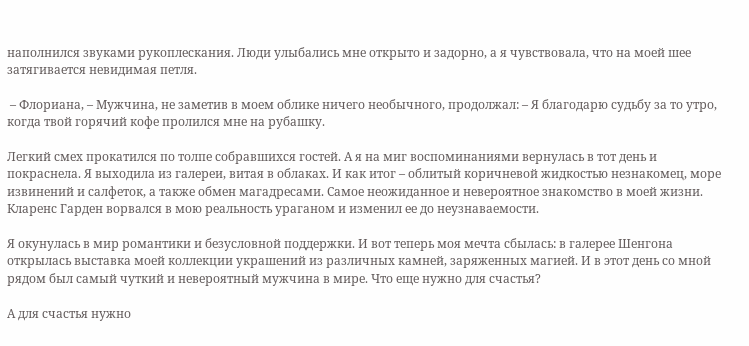наполнился звуками рукоплескания. Люди улыбались мне открыто и задорно, а я чувствовала, что на моей шее затягивается невидимая петля.

 – Флориана, – Мужчина, не заметив в моем облике ничего необычного, продолжал: – Я благодарю судьбу за то утро, когда твой горячий кофе пролился мне на рубашку.

Легкий смех прокатился по толпе собравшихся гостей. А я на миг воспоминаниями вернулась в тот день и покраснела. Я выходила из галереи, витая в облаках. И как итог – облитый коричневой жидкостью незнакомец, море извинений и салфеток, а также обмен магадресами. Самое неожиданное и невероятное знакомство в моей жизни. Кларенс Гарден ворвался в мою реальность ураганом и изменил ее до неузнаваемости.

Я окунулась в мир романтики и безусловной поддержки. И вот теперь моя мечта сбылась: в галерее Шенгона открылась выставка моей коллекции украшений из различных камней, заряженных магией. И в этот день со мной рядом был самый чуткий и невероятный мужчина в мире. Что еще нужно для счастья?

А для счастья нужно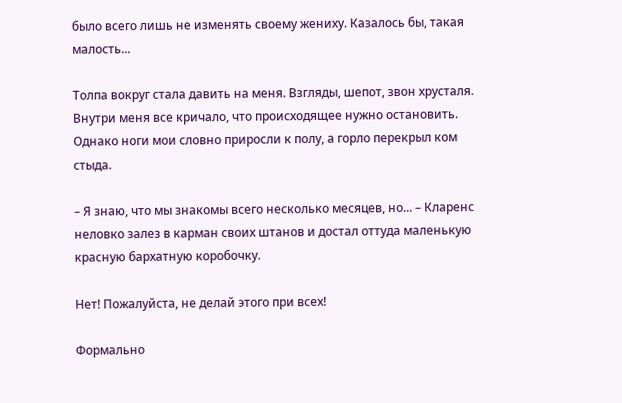было всего лишь не изменять своему жениху. Казалось бы, такая малость...

Толпа вокруг стала давить на меня. Взгляды, шепот, звон хрусталя. Внутри меня все кричало, что происходящее нужно остановить. Однако ноги мои словно приросли к полу, а горло перекрыл ком стыда.

– Я знаю, что мы знакомы всего несколько месяцев, но... – Кларенс неловко залез в карман своих штанов и достал оттуда маленькую красную бархатную коробочку.

Нет! Пожалуйста, не делай этого при всех!

Формально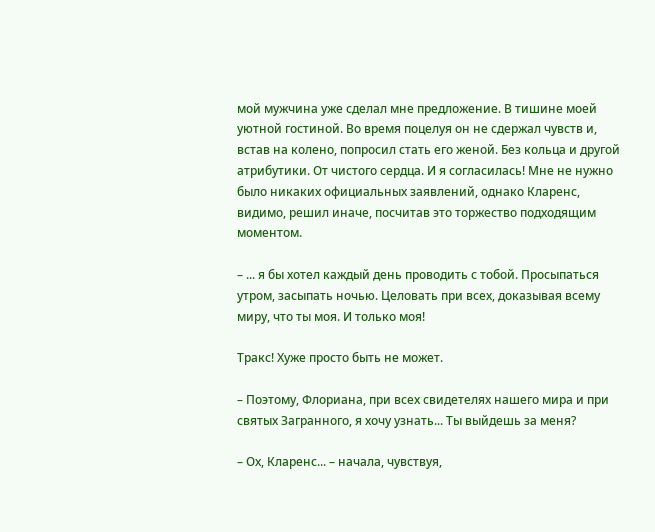мой мужчина уже сделал мне предложение. В тишине моей уютной гостиной. Во время поцелуя он не сдержал чувств и, встав на колено, попросил стать его женой. Без кольца и другой атрибутики. От чистого сердца. И я согласилась! Мне не нужно было никаких официальных заявлений, однако Кларенс, видимо, решил иначе, посчитав это торжество подходящим моментом.

– ... я бы хотел каждый день проводить с тобой. Просыпаться утром, засыпать ночью. Целовать при всех, доказывая всему миру, что ты моя. И только моя!

Тракс! Хуже просто быть не может.

– Поэтому, Флориана, при всех свидетелях нашего мира и при святых Загранного, я хочу узнать... Ты выйдешь за меня?

– Ох, Кларенс... – начала, чувствуя,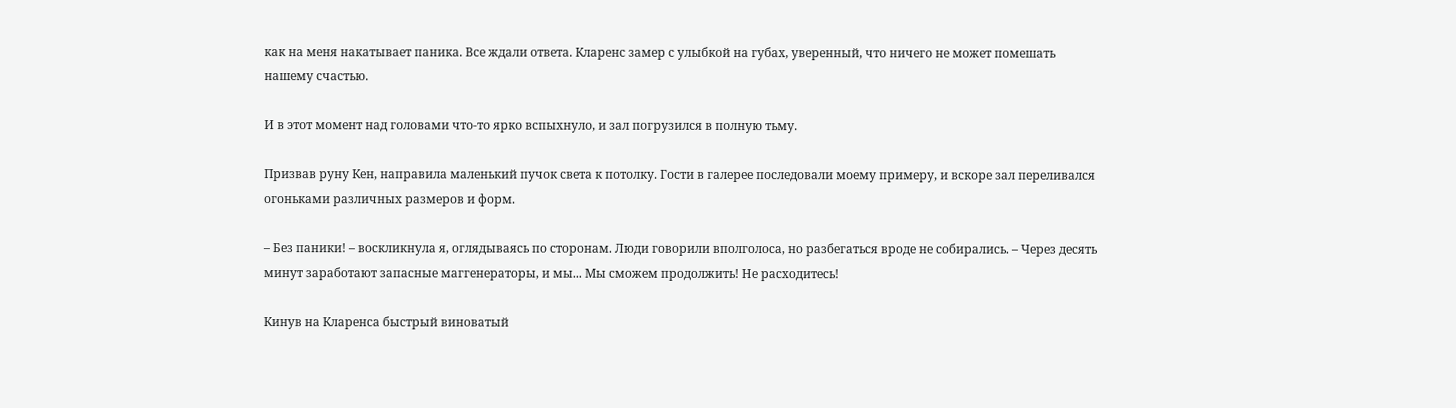как на меня накатывает паника. Все ждали ответа. Кларенс замер с улыбкой на губах, уверенный, что ничего не может помешать нашему счастью.

И в этот момент над головами что-то ярко вспыхнуло, и зал погрузился в полную тьму.

Призвав руну Кен, направила маленький пучок света к потолку. Гости в галерее последовали моему примеру, и вскоре зал переливался огоньками различных размеров и форм.

– Без паники! – воскликнула я, оглядываясь по сторонам. Люди говорили вполголоса, но разбегаться вроде не собирались. – Через десять минут заработают запасные маггенераторы, и мы... Мы сможем продолжить! Не расходитесь!

Кинув на Кларенса быстрый виноватый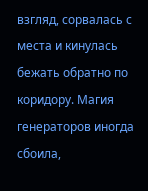взгляд, сорвалась с места и кинулась бежать обратно по коридору. Магия генераторов иногда сбоила,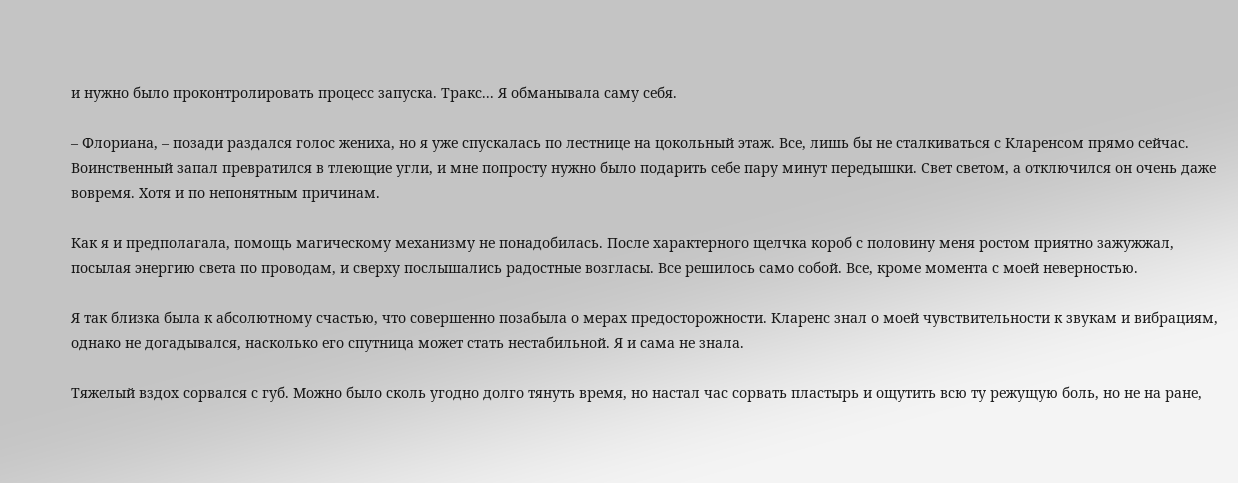и нужно было проконтролировать процесс запуска. Тракс... Я обманывала саму себя.

– Флориана, – позади раздался голос жениха, но я уже спускалась по лестнице на цокольный этаж. Все, лишь бы не сталкиваться с Кларенсом прямо сейчас. Воинственный запал превратился в тлеющие угли, и мне попросту нужно было подарить себе пару минут передышки. Свет светом, а отключился он очень даже вовремя. Хотя и по непонятным причинам.

Как я и предполагала, помощь магическому механизму не понадобилась. После характерного щелчка короб с половину меня ростом приятно зажужжал, посылая энергию света по проводам, и сверху послышались радостные возгласы. Все решилось само собой. Все, кроме момента с моей неверностью.

Я так близка была к абсолютному счастью, что совершенно позабыла о мерах предосторожности. Кларенс знал о моей чувствительности к звукам и вибрациям, однако не догадывался, насколько его спутница может стать нестабильной. Я и сама не знала.

Тяжелый вздох сорвался с губ. Можно было сколь угодно долго тянуть время, но настал час сорвать пластырь и ощутить всю ту режущую боль, но не на ране,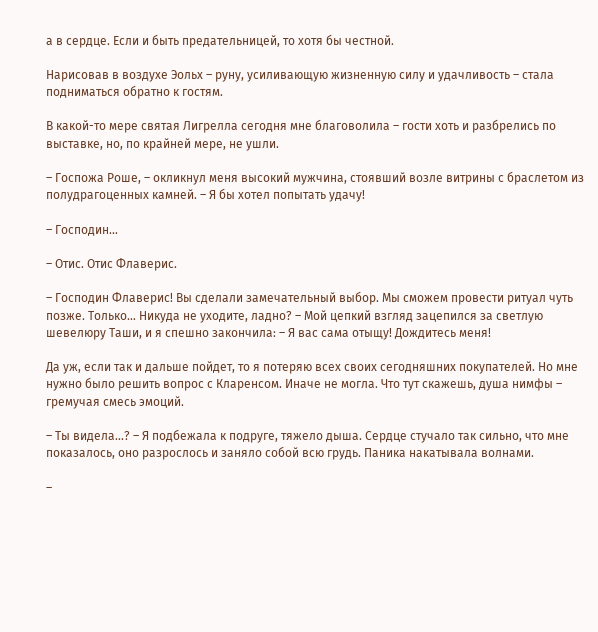а в сердце. Если и быть предательницей, то хотя бы честной.

Нарисовав в воздухе Эольх – руну, усиливающую жизненную силу и удачливость – стала подниматься обратно к гостям.

В какой-то мере святая Лигрелла сегодня мне благоволила – гости хоть и разбрелись по выставке, но, по крайней мере, не ушли.

– Госпожа Роше, – окликнул меня высокий мужчина, стоявший возле витрины с браслетом из полудрагоценных камней. – Я бы хотел попытать удачу!

– Господин...

– Отис. Отис Флаверис.

– Господин Флаверис! Вы сделали замечательный выбор. Мы сможем провести ритуал чуть позже. Только… Никуда не уходите, ладно? – Мой цепкий взгляд зацепился за светлую шевелюру Таши, и я спешно закончила: – Я вас сама отыщу! Дождитесь меня!

Да уж, если так и дальше пойдет, то я потеряю всех своих сегодняшних покупателей. Но мне нужно было решить вопрос с Кларенсом. Иначе не могла. Что тут скажешь, душа нимфы – гремучая смесь эмоций.

– Ты видела...? – Я подбежала к подруге, тяжело дыша. Сердце стучало так сильно, что мне показалось, оно разрослось и заняло собой всю грудь. Паника накатывала волнами.

–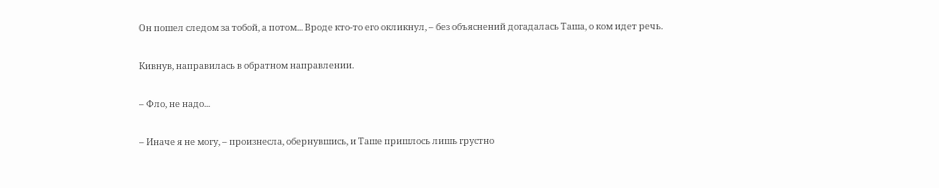Он пошел следом за тобой, а потом... Вроде кто-то его окликнул, – без объяснений догадалась Таша, о ком идет речь.

Кивнув, направилась в обратном направлении.

– Фло, не надо...

– Иначе я не могу, – произнесла, обернувшись, и Таше пришлось лишь грустно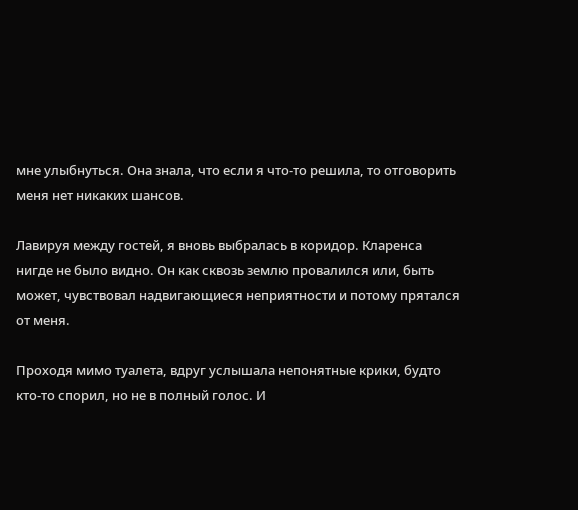мне улыбнуться. Она знала, что если я что-то решила, то отговорить меня нет никаких шансов.

Лавируя между гостей, я вновь выбралась в коридор. Кларенса нигде не было видно. Он как сквозь землю провалился или, быть может, чувствовал надвигающиеся неприятности и потому прятался от меня.

Проходя мимо туалета, вдруг услышала непонятные крики, будто кто-то спорил, но не в полный голос. И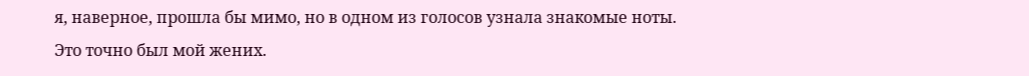я, наверное, прошла бы мимо, но в одном из голосов узнала знакомые ноты. Это точно был мой жених.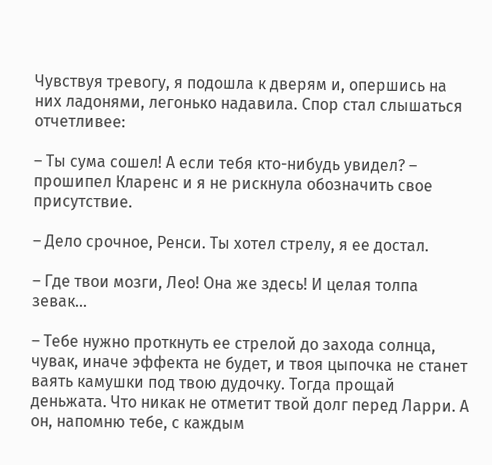Чувствуя тревогу, я подошла к дверям и, опершись на них ладонями, легонько надавила. Спор стал слышаться отчетливее:

– Ты сума сошел! А если тебя кто-нибудь увидел? – прошипел Кларенс и я не рискнула обозначить свое присутствие.

– Дело срочное, Ренси. Ты хотел стрелу, я ее достал.

– Где твои мозги, Лео! Она же здесь! И целая толпа зевак…

– Тебе нужно проткнуть ее стрелой до захода солнца, чувак, иначе эффекта не будет, и твоя цыпочка не станет ваять камушки под твою дудочку. Тогда прощай деньжата. Что никак не отметит твой долг перед Ларри. А он, напомню тебе, с каждым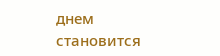днем становится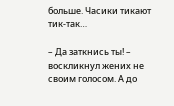больше. Часики тикают тик-так…

– Да заткнись ты! – воскликнул жених не своим голосом. А до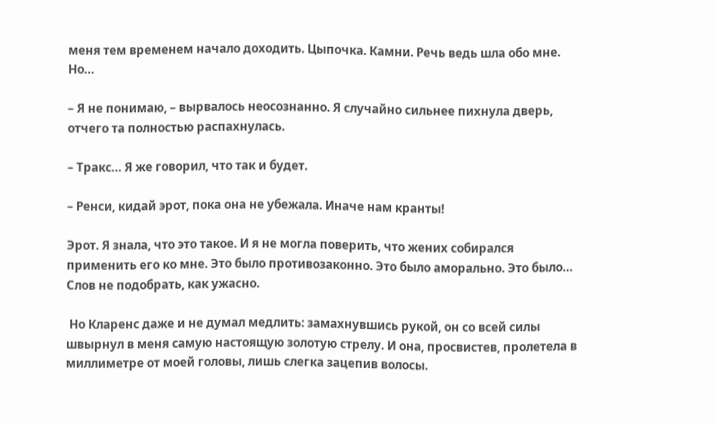меня тем временем начало доходить. Цыпочка. Камни. Речь ведь шла обо мне. Но…

– Я не понимаю, – вырвалось неосознанно. Я случайно сильнее пихнула дверь, отчего та полностью распахнулась.

– Тракс… Я же говорил, что так и будет.

– Ренси, кидай эрот, пока она не убежала. Иначе нам кранты!

Эрот. Я знала, что это такое. И я не могла поверить, что жених собирался применить его ко мне. Это было противозаконно. Это было аморально. Это было… Слов не подобрать, как ужасно.

 Но Кларенс даже и не думал медлить: замахнувшись рукой, он со всей силы швырнул в меня самую настоящую золотую стрелу. И она, просвистев, пролетела в миллиметре от моей головы, лишь слегка зацепив волосы.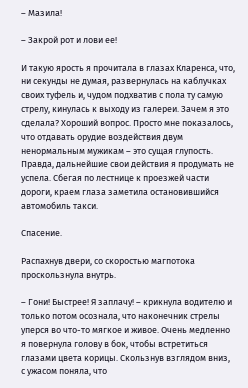– Мазила!

– Закрой рот и лови ее!

И такую ярость я прочитала в глазах Кларенса, что, ни секунды не думая, развернулась на каблучках своих туфель и, чудом подхватив с пола ту самую стрелу, кинулась к выходу из галереи. Зачем я это сделала? Хороший вопрос. Просто мне показалось, что отдавать орудие воздействия двум ненормальным мужикам – это сущая глупость. Правда, дальнейшие свои действия я продумать не успела. Сбегая по лестнице к проезжей части дороги, краем глаза заметила остановившийся автомобиль такси.

Спасение.

Распахнув двери, со скоростью магпотока проскользнула внутрь.

– Гони! Быстрее! Я заплачу! – крикнула водителю и только потом осознала, что наконечник стрелы уперся во что-то мягкое и живое. Очень медленно я повернула голову в бок, чтобы встретиться глазами цвета корицы. Скользнув взглядом вниз, с ужасом поняла, что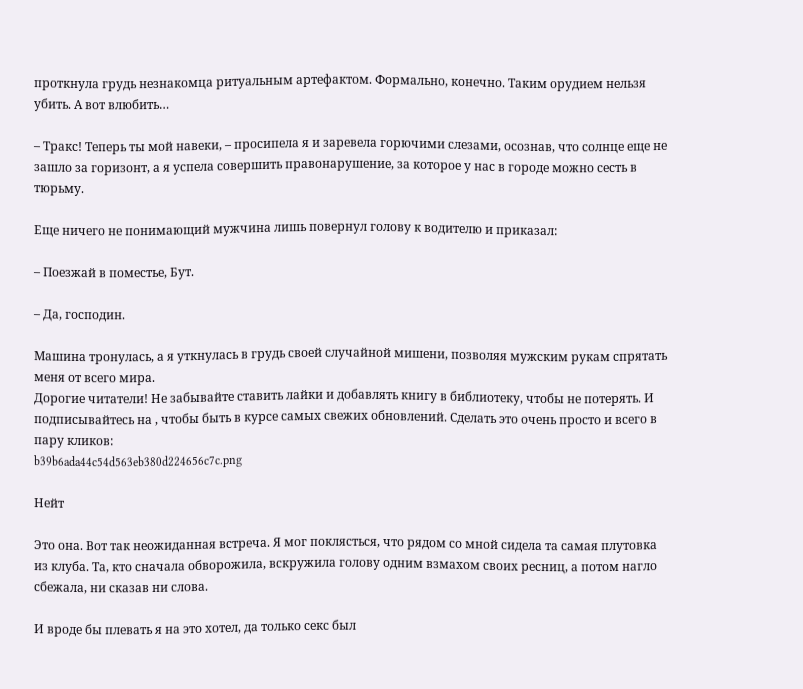проткнула грудь незнакомца ритуальным артефактом. Формально, конечно. Таким орудием нельзя убить. А вот влюбить…

– Тракс! Теперь ты мой навеки, – просипела я и заревела горючими слезами, осознав, что солнце еще не зашло за горизонт, а я успела совершить правонарушение, за которое у нас в городе можно сесть в тюрьму.

Еще ничего не понимающий мужчина лишь повернул голову к водителю и приказал:

– Поезжай в поместье, Бут.

– Да, господин.

Машина тронулась, а я уткнулась в грудь своей случайной мишени, позволяя мужским рукам спрятать меня от всего мира.
Дорогие читатели! Не забывайте ставить лайки и добавлять книгу в библиотеку, чтобы не потерять. И подписывайтесь на , чтобы быть в курсе самых свежих обновлений. Сделать это очень просто и всего в пару кликов:
b39b6ada44c54d563eb380d224656c7c.png

Нейт

Это она. Вот так неожиданная встреча. Я мог поклясться, что рядом со мной сидела та самая плутовка из клуба. Та, кто сначала обворожила, вскружила голову одним взмахом своих ресниц, а потом нагло сбежала, ни сказав ни слова.

И вроде бы плевать я на это хотел, да только секс был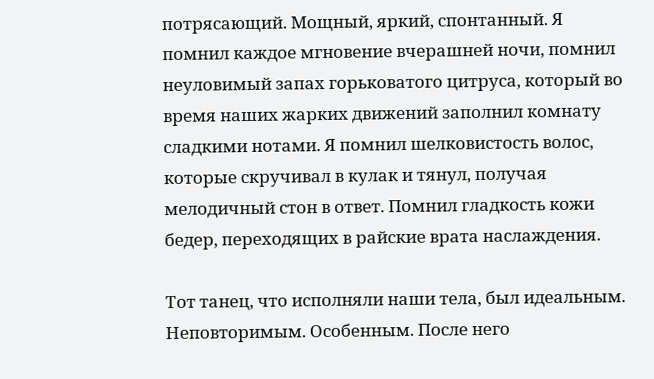потрясающий. Мощный, яркий, спонтанный. Я помнил каждое мгновение вчерашней ночи, помнил неуловимый запах горьковатого цитруса, который во время наших жарких движений заполнил комнату сладкими нотами. Я помнил шелковистость волос, которые скручивал в кулак и тянул, получая мелодичный стон в ответ. Помнил гладкость кожи бедер, переходящих в райские врата наслаждения.

Тот танец, что исполняли наши тела, был идеальным. Неповторимым. Особенным. После него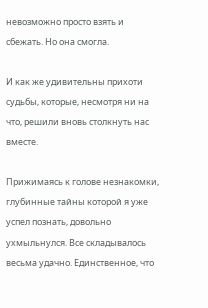невозможно просто взять и сбежать. Но она смогла.

И как же удивительны прихоти судьбы, которые, несмотря ни на что, решили вновь столкнуть нас вместе.

Прижимаясь к голове незнакомки, глубинные тайны которой я уже успел познать, довольно ухмыльнулся. Все складывалось весьма удачно. Единственное, что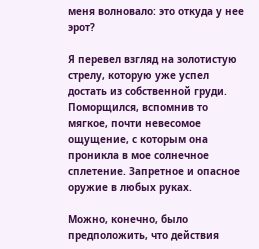меня волновало: это откуда у нее эрот?

Я перевел взгляд на золотистую стрелу, которую уже успел достать из собственной груди. Поморщился, вспомнив то мягкое, почти невесомое ощущение, с которым она проникла в мое солнечное сплетение. Запретное и опасное оружие в любых руках.

Можно, конечно, было предположить, что действия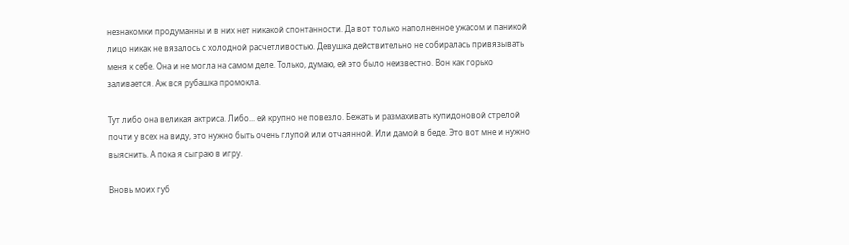незнакомки продуманны и в них нет никакой спонтанности. Да вот только наполненное ужасом и паникой лицо никак не вязалось с холодной расчетливостью. Девушка действительно не собиралась привязывать меня к себе. Она и не могла на самом деле. Только, думаю, ей это было неизвестно. Вон как горько заливается. Аж вся рубашка промокла.

Тут либо она великая актриса. Либо... ей крупно не повезло. Бежать и размахивать купидоновой стрелой почти у всех на виду, это нужно быть очень глупой или отчаянной. Или дамой в беде. Это вот мне и нужно выяснить. А пока я сыграю в игру.

Вновь моих губ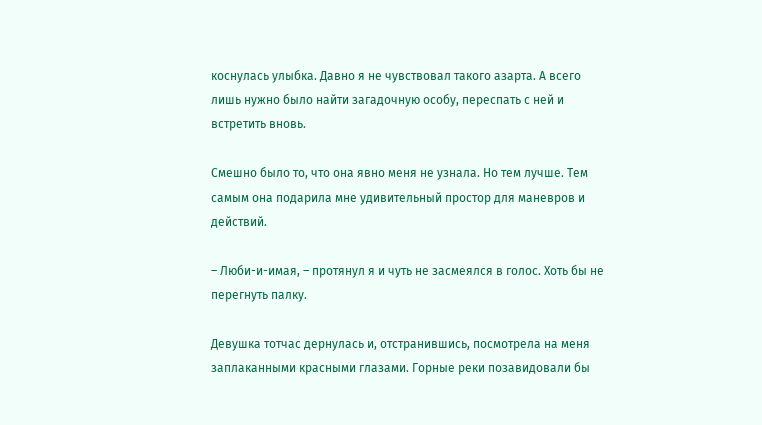коснулась улыбка. Давно я не чувствовал такого азарта. А всего лишь нужно было найти загадочную особу, переспать с ней и встретить вновь.

Смешно было то, что она явно меня не узнала. Но тем лучше. Тем самым она подарила мне удивительный простор для маневров и действий.

– Люби-и-имая, – протянул я и чуть не засмеялся в голос. Хоть бы не перегнуть палку.

Девушка тотчас дернулась и, отстранившись, посмотрела на меня заплаканными красными глазами. Горные реки позавидовали бы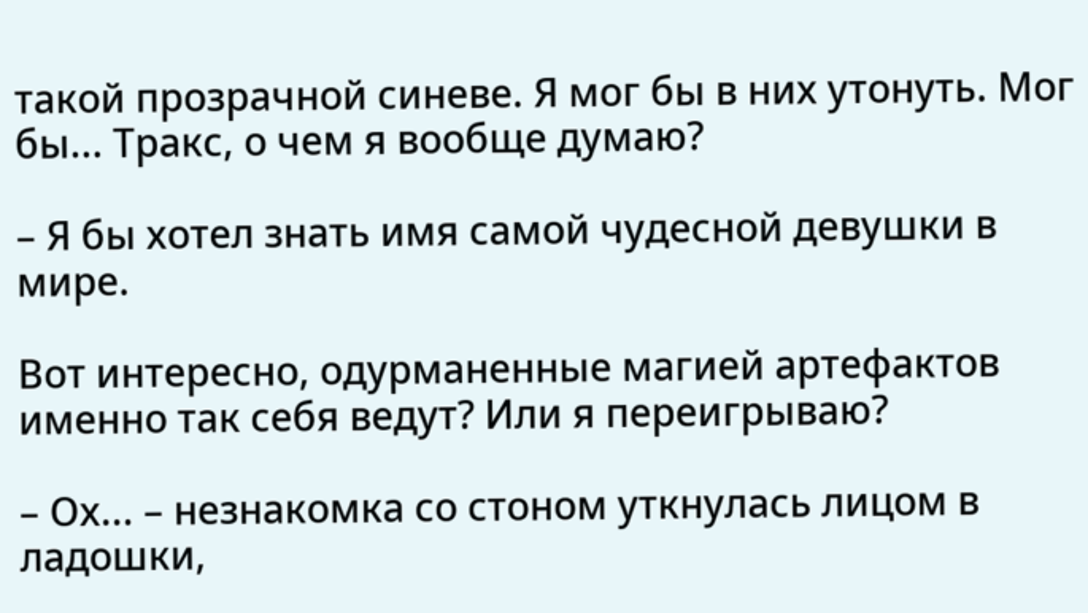такой прозрачной синеве. Я мог бы в них утонуть. Мог бы... Тракс, о чем я вообще думаю?

– Я бы хотел знать имя самой чудесной девушки в мире.

Вот интересно, одурманенные магией артефактов именно так себя ведут? Или я переигрываю?

– Ох... – незнакомка со стоном уткнулась лицом в ладошки,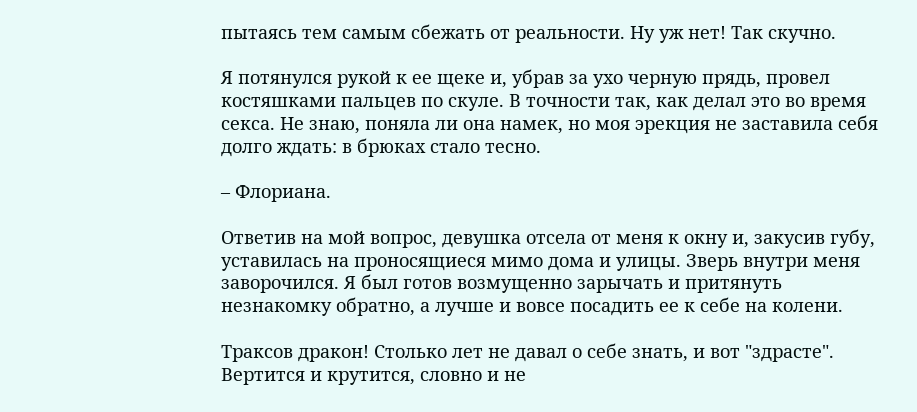пытаясь тем самым сбежать от реальности. Ну уж нет! Так скучно.

Я потянулся рукой к ее щеке и, убрав за ухо черную прядь, провел костяшками пальцев по скуле. В точности так, как делал это во время секса. Не знаю, поняла ли она намек, но моя эрекция не заставила себя долго ждать: в брюках стало тесно.

– Флориана.

Ответив на мой вопрос, девушка отсела от меня к окну и, закусив губу, уставилась на проносящиеся мимо дома и улицы. Зверь внутри меня заворочился. Я был готов возмущенно зарычать и притянуть незнакомку обратно, а лучше и вовсе посадить ее к себе на колени.

Траксов дракон! Столько лет не давал о себе знать, и вот "здрасте". Вертится и крутится, словно и не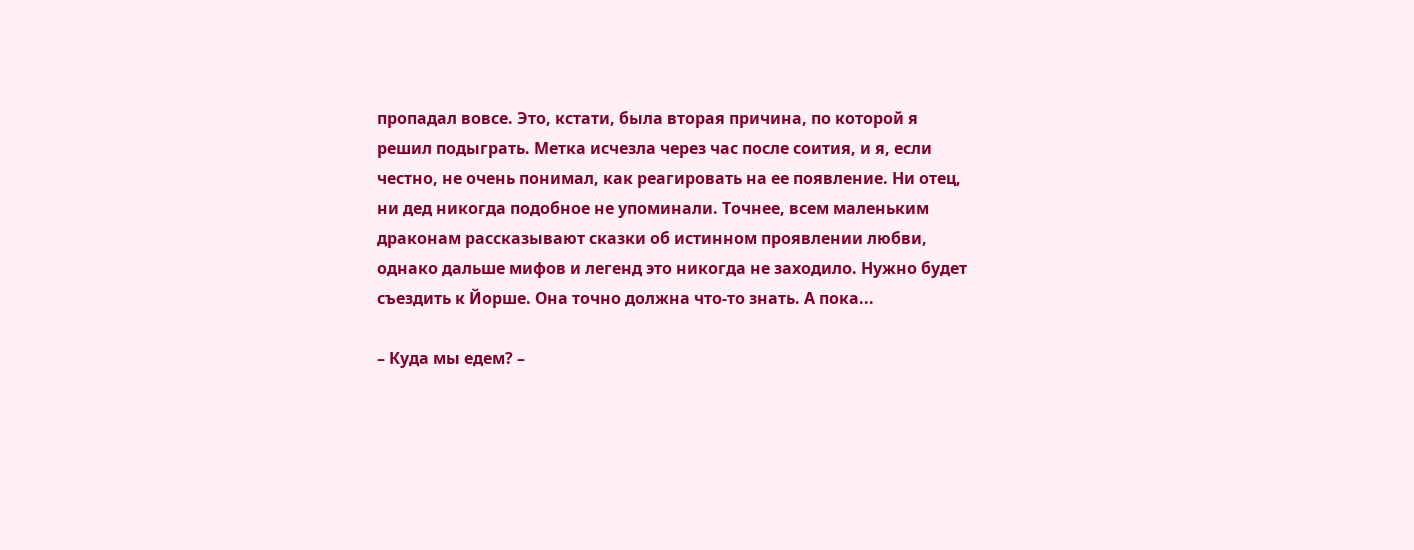пропадал вовсе. Это, кстати, была вторая причина, по которой я решил подыграть. Метка исчезла через час после соития, и я, если честно, не очень понимал, как реагировать на ее появление. Ни отец, ни дед никогда подобное не упоминали. Точнее, всем маленьким драконам рассказывают сказки об истинном проявлении любви, однако дальше мифов и легенд это никогда не заходило. Нужно будет съездить к Йорше. Она точно должна что-то знать. А пока...

– Куда мы едем? –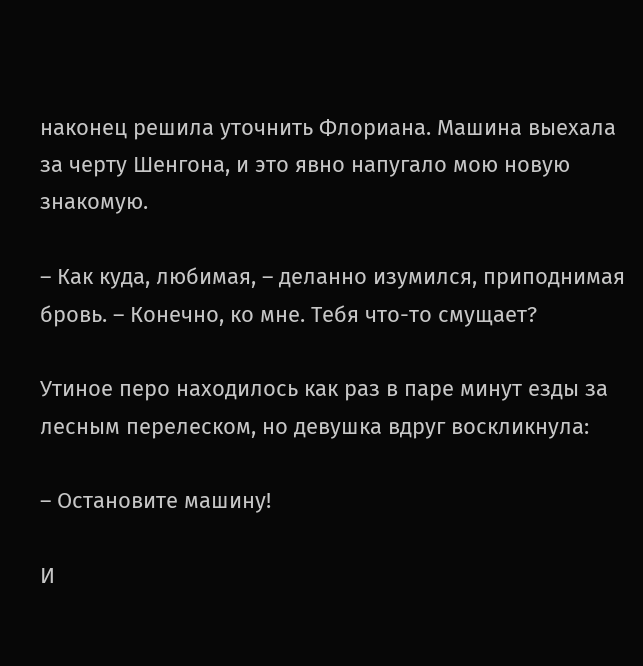наконец решила уточнить Флориана. Машина выехала за черту Шенгона, и это явно напугало мою новую знакомую.

– Как куда, любимая, – деланно изумился, приподнимая бровь. – Конечно, ко мне. Тебя что-то смущает?

Утиное перо находилось как раз в паре минут езды за лесным перелеском, но девушка вдруг воскликнула:

– Остановите машину!

И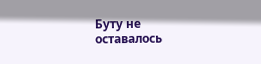Буту не оставалось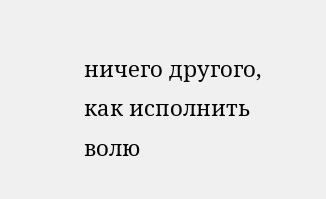ничего другого, как исполнить волю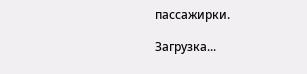пассажирки.

Загрузка...